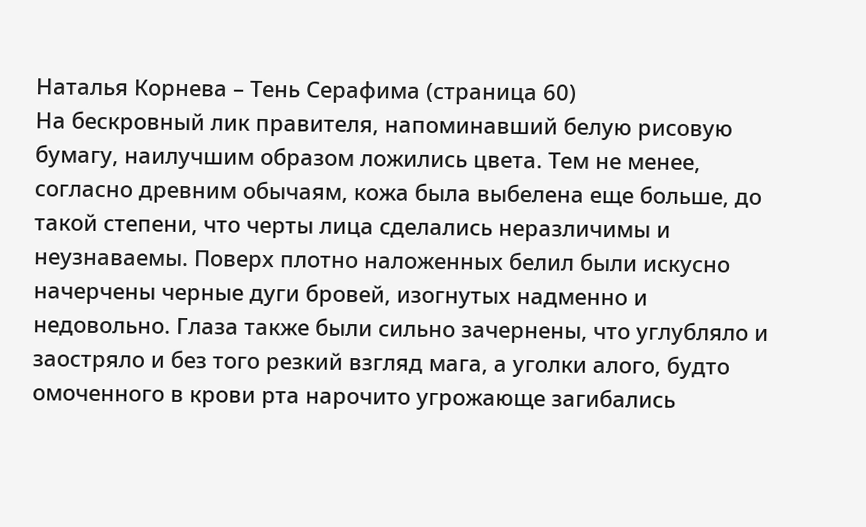Наталья Корнева – Тень Серафима (страница 60)
На бескровный лик правителя, напоминавший белую рисовую бумагу, наилучшим образом ложились цвета. Тем не менее, согласно древним обычаям, кожа была выбелена еще больше, до такой степени, что черты лица сделались неразличимы и неузнаваемы. Поверх плотно наложенных белил были искусно начерчены черные дуги бровей, изогнутых надменно и недовольно. Глаза также были сильно зачернены, что углубляло и заостряло и без того резкий взгляд мага, а уголки алого, будто омоченного в крови рта нарочито угрожающе загибались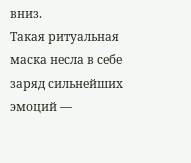вниз.
Такая ритуальная маска несла в себе заряд сильнейших эмоций —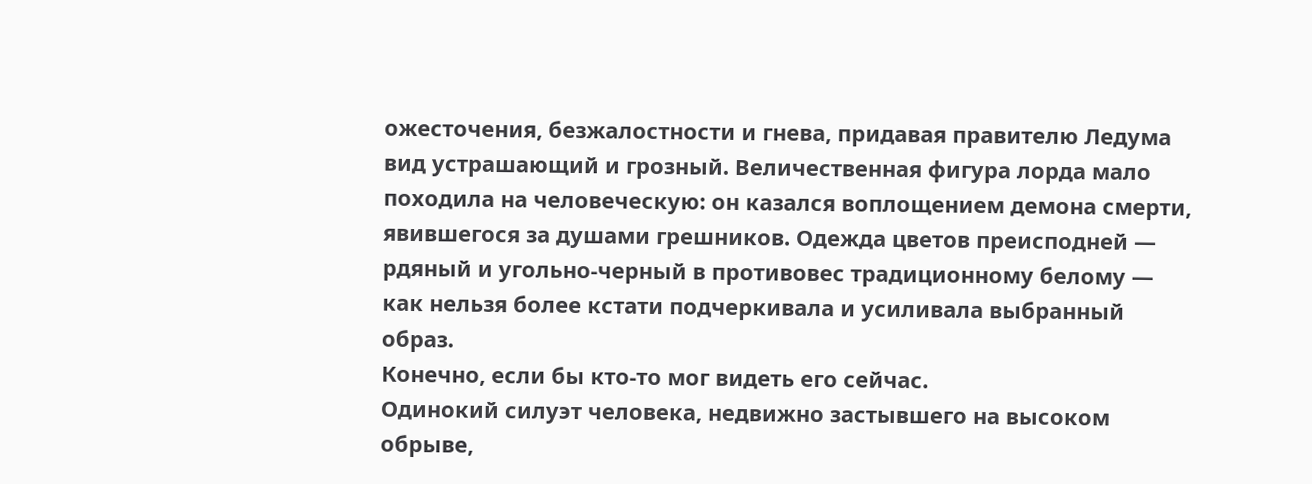ожесточения, безжалостности и гнева, придавая правителю Ледума вид устрашающий и грозный. Величественная фигура лорда мало походила на человеческую: он казался воплощением демона смерти, явившегося за душами грешников. Одежда цветов преисподней — рдяный и угольно-черный в противовес традиционному белому — как нельзя более кстати подчеркивала и усиливала выбранный образ.
Конечно, если бы кто-то мог видеть его сейчас.
Одинокий силуэт человека, недвижно застывшего на высоком обрыве,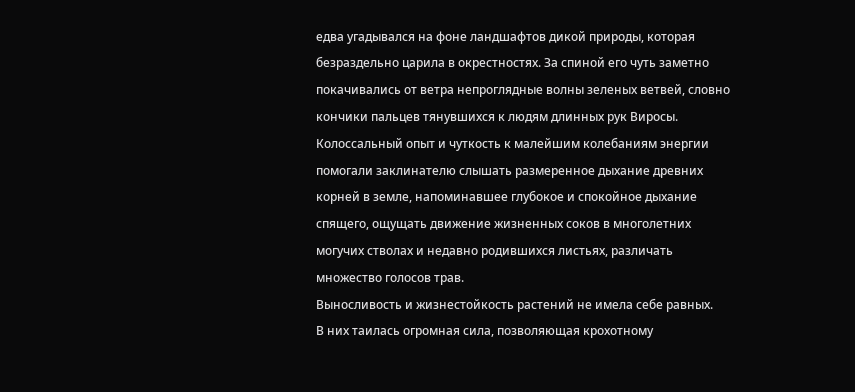едва угадывался на фоне ландшафтов дикой природы, которая безраздельно царила в окрестностях. За спиной его чуть заметно покачивались от ветра непроглядные волны зеленых ветвей, словно кончики пальцев тянувшихся к людям длинных рук Виросы. Колоссальный опыт и чуткость к малейшим колебаниям энергии помогали заклинателю слышать размеренное дыхание древних корней в земле, напоминавшее глубокое и спокойное дыхание спящего, ощущать движение жизненных соков в многолетних могучих стволах и недавно родившихся листьях, различать множество голосов трав.
Выносливость и жизнестойкость растений не имела себе равных.
В них таилась огромная сила, позволяющая крохотному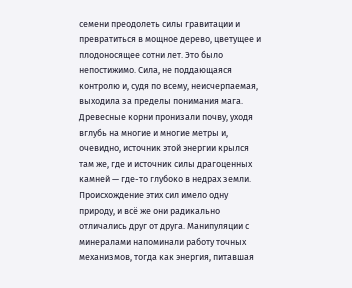семени преодолеть силы гравитации и превратиться в мощное дерево, цветущее и плодоносящее сотни лет. Это было непостижимо. Сила, не поддающаяся контролю и, судя по всему, неисчерпаемая, выходила за пределы понимания мага. Древесные корни пронизали почву, уходя вглубь на многие и многие метры и, очевидно, источник этой энергии крылся там же, где и источник силы драгоценных камней — где-то глубоко в недрах земли.
Происхождение этих сил имело одну природу, и всё же они радикально отличались друг от друга. Манипуляции с минералами напоминали работу точных механизмов, тогда как энергия, питавшая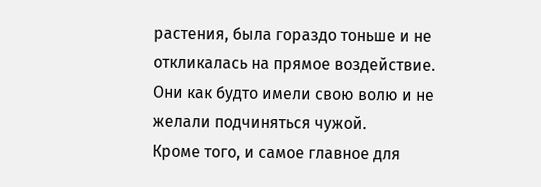растения, была гораздо тоньше и не откликалась на прямое воздействие. Они как будто имели свою волю и не желали подчиняться чужой.
Кроме того, и самое главное для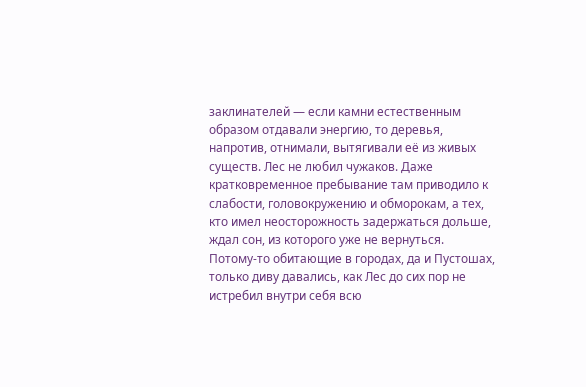заклинателей — если камни естественным образом отдавали энергию, то деревья, напротив, отнимали, вытягивали её из живых существ. Лес не любил чужаков. Даже кратковременное пребывание там приводило к слабости, головокружению и обморокам, а тех, кто имел неосторожность задержаться дольше, ждал сон, из которого уже не вернуться.
Потому-то обитающие в городах, да и Пустошах, только диву давались, как Лес до сих пор не истребил внутри себя всю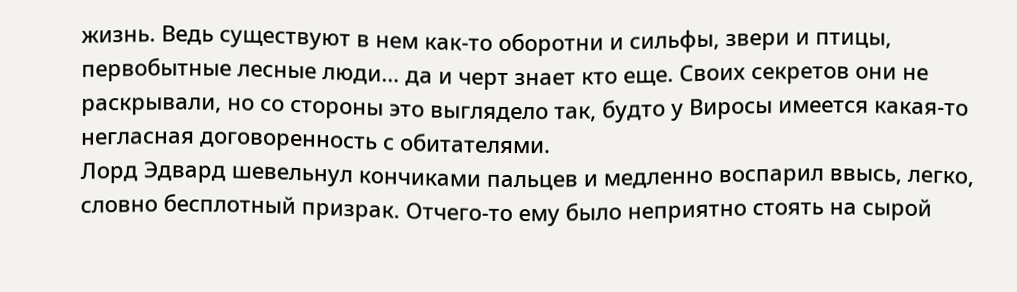жизнь. Ведь существуют в нем как-то оборотни и сильфы, звери и птицы, первобытные лесные люди… да и черт знает кто еще. Своих секретов они не раскрывали, но со стороны это выглядело так, будто у Виросы имеется какая-то негласная договоренность с обитателями.
Лорд Эдвард шевельнул кончиками пальцев и медленно воспарил ввысь, легко, словно бесплотный призрак. Отчего-то ему было неприятно стоять на сырой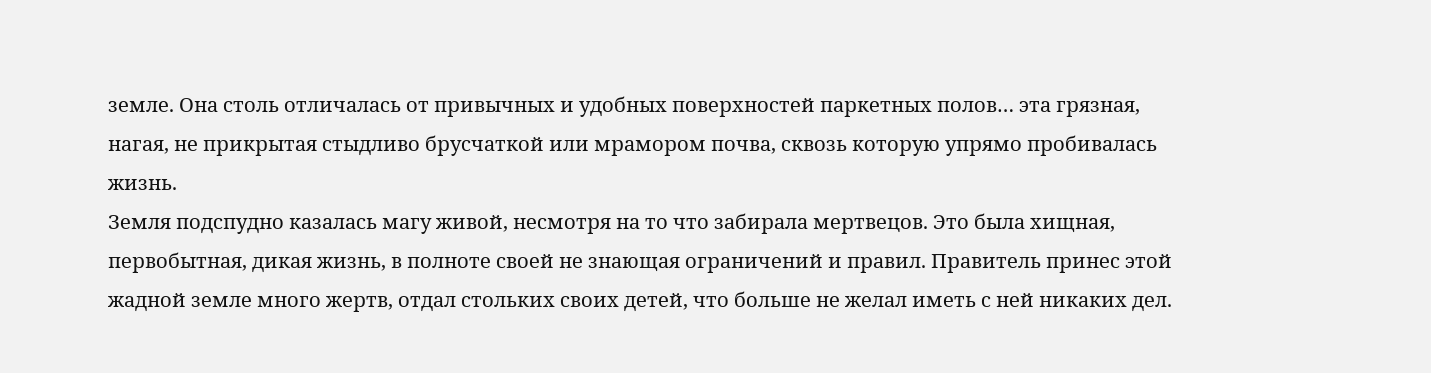земле. Она столь отличалась от привычных и удобных поверхностей паркетных полов… эта грязная, нагая, не прикрытая стыдливо брусчаткой или мрамором почва, сквозь которую упрямо пробивалась жизнь.
Земля подспудно казалась магу живой, несмотря на то что забирала мертвецов. Это была хищная, первобытная, дикая жизнь, в полноте своей не знающая ограничений и правил. Правитель принес этой жадной земле много жертв, отдал стольких своих детей, что больше не желал иметь с ней никаких дел.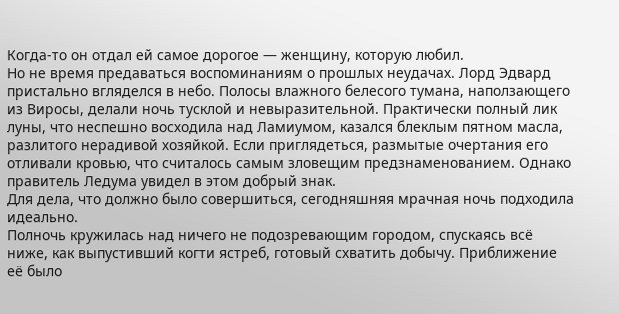Когда-то он отдал ей самое дорогое — женщину, которую любил.
Но не время предаваться воспоминаниям о прошлых неудачах. Лорд Эдвард пристально вгляделся в небо. Полосы влажного белесого тумана, наползающего из Виросы, делали ночь тусклой и невыразительной. Практически полный лик луны, что неспешно восходила над Ламиумом, казался блеклым пятном масла, разлитого нерадивой хозяйкой. Если приглядеться, размытые очертания его отливали кровью, что считалось самым зловещим предзнаменованием. Однако правитель Ледума увидел в этом добрый знак.
Для дела, что должно было совершиться, сегодняшняя мрачная ночь подходила идеально.
Полночь кружилась над ничего не подозревающим городом, спускаясь всё ниже, как выпустивший когти ястреб, готовый схватить добычу. Приближение её было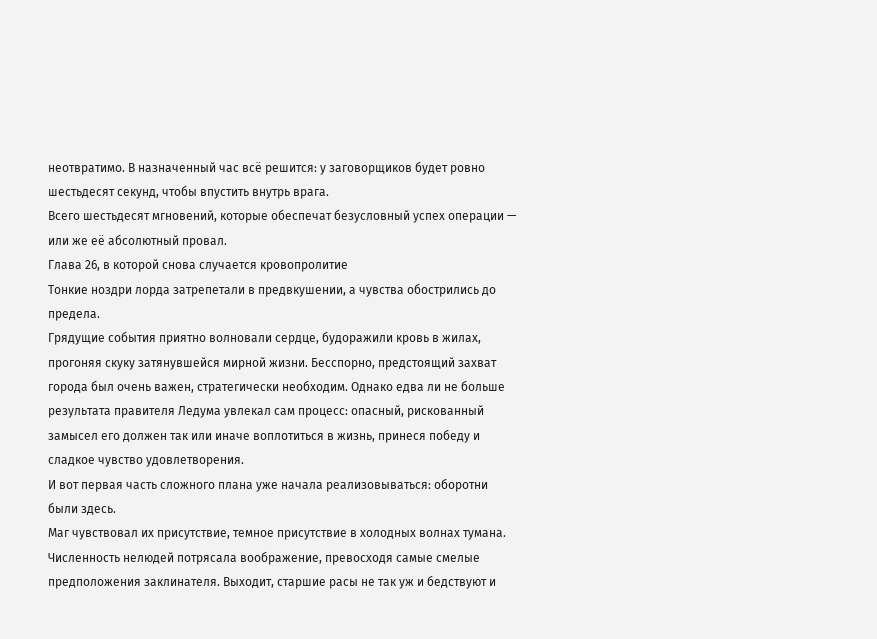неотвратимо. В назначенный час всё решится: у заговорщиков будет ровно шестьдесят секунд, чтобы впустить внутрь врага.
Всего шестьдесят мгновений, которые обеспечат безусловный успех операции — или же её абсолютный провал.
Глава 26, в которой снова случается кровопролитие
Тонкие ноздри лорда затрепетали в предвкушении, а чувства обострились до предела.
Грядущие события приятно волновали сердце, будоражили кровь в жилах, прогоняя скуку затянувшейся мирной жизни. Бесспорно, предстоящий захват города был очень важен, стратегически необходим. Однако едва ли не больше результата правителя Ледума увлекал сам процесс: опасный, рискованный замысел его должен так или иначе воплотиться в жизнь, принеся победу и сладкое чувство удовлетворения.
И вот первая часть сложного плана уже начала реализовываться: оборотни были здесь.
Маг чувствовал их присутствие, темное присутствие в холодных волнах тумана. Численность нелюдей потрясала воображение, превосходя самые смелые предположения заклинателя. Выходит, старшие расы не так уж и бедствуют и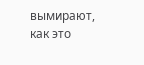вымирают, как это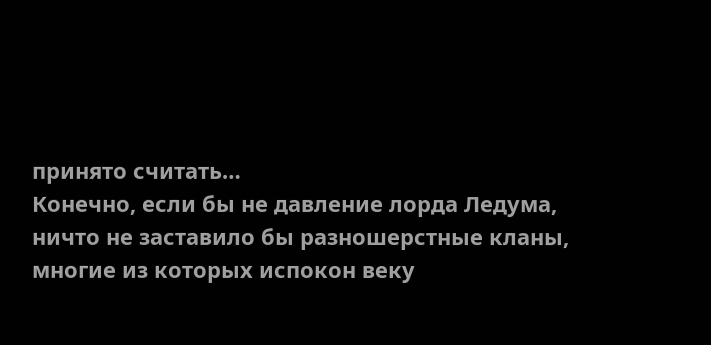принято считать…
Конечно, если бы не давление лорда Ледума, ничто не заставило бы разношерстные кланы, многие из которых испокон веку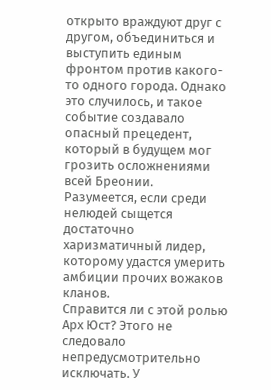открыто враждуют друг с другом, объединиться и выступить единым фронтом против какого-то одного города. Однако это случилось, и такое событие создавало опасный прецедент, который в будущем мог грозить осложнениями всей Бреонии.
Разумеется, если среди нелюдей сыщется достаточно харизматичный лидер, которому удастся умерить амбиции прочих вожаков кланов.
Справится ли с этой ролью Арх Юст? Этого не следовало непредусмотрительно исключать. У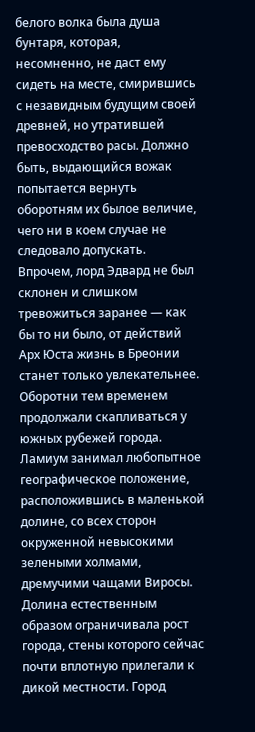белого волка была душа бунтаря, которая, несомненно, не даст ему сидеть на месте, смирившись с незавидным будущим своей древней, но утратившей превосходство расы. Должно быть, выдающийся вожак попытается вернуть оборотням их былое величие, чего ни в коем случае не следовало допускать. Впрочем, лорд Эдвард не был склонен и слишком тревожиться заранее — как бы то ни было, от действий Арх Юста жизнь в Бреонии станет только увлекательнее.
Оборотни тем временем продолжали скапливаться у южных рубежей города.
Ламиум занимал любопытное географическое положение, расположившись в маленькой долине, со всех сторон окруженной невысокими зелеными холмами, дремучими чащами Виросы. Долина естественным образом ограничивала рост города, стены которого сейчас почти вплотную прилегали к дикой местности. Город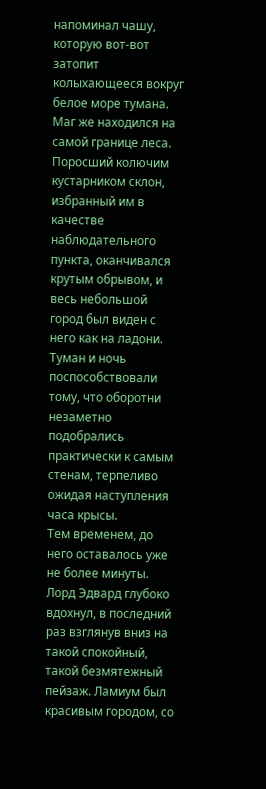напоминал чашу, которую вот-вот затопит колыхающееся вокруг белое море тумана.
Маг же находился на самой границе леса. Поросший колючим кустарником склон, избранный им в качестве наблюдательного пункта, оканчивался крутым обрывом, и весь небольшой город был виден с него как на ладони. Туман и ночь поспособствовали тому, что оборотни незаметно подобрались практически к самым стенам, терпеливо ожидая наступления часа крысы.
Тем временем, до него оставалось уже не более минуты.
Лорд Эдвард глубоко вдохнул, в последний раз взглянув вниз на такой спокойный, такой безмятежный пейзаж. Ламиум был красивым городом, со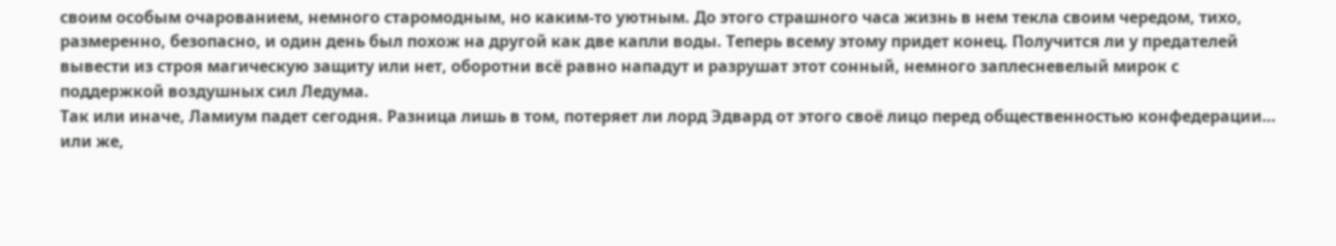своим особым очарованием, немного старомодным, но каким-то уютным. До этого страшного часа жизнь в нем текла своим чередом, тихо, размеренно, безопасно, и один день был похож на другой как две капли воды. Теперь всему этому придет конец. Получится ли у предателей вывести из строя магическую защиту или нет, оборотни всё равно нападут и разрушат этот сонный, немного заплесневелый мирок с поддержкой воздушных сил Ледума.
Так или иначе, Ламиум падет сегодня. Разница лишь в том, потеряет ли лорд Эдвард от этого своё лицо перед общественностью конфедерации… или же,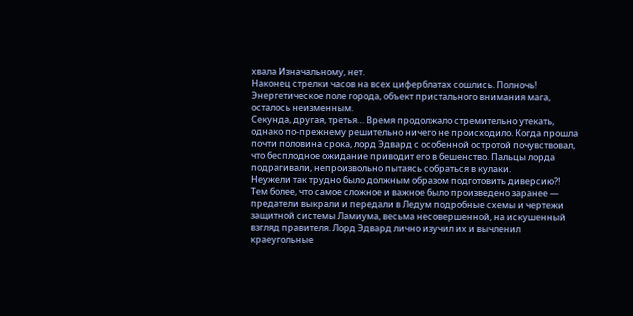хвала Изначальному, нет.
Наконец стрелки часов на всех циферблатах сошлись. Полночь!
Энергетическое поле города, объект пристального внимания мага, осталось неизменным.
Секунда, другая, третья… Время продолжало стремительно утекать, однако по-прежнему решительно ничего не происходило. Когда прошла почти половина срока, лорд Эдвард с особенной остротой почувствовал, что бесплодное ожидание приводит его в бешенство. Пальцы лорда подрагивали, непроизвольно пытаясь собраться в кулаки.
Неужели так трудно было должным образом подготовить диверсию?!
Тем более, что самое сложное и важное было произведено заранее — предатели выкрали и передали в Ледум подробные схемы и чертежи защитной системы Ламиума, весьма несовершенной, на искушенный взгляд правителя. Лорд Эдвард лично изучил их и вычленил краеугольные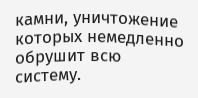камни, уничтожение которых немедленно обрушит всю систему.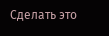Сделать это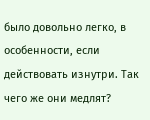было довольно легко, в особенности, если действовать изнутри. Так чего же они медлят?